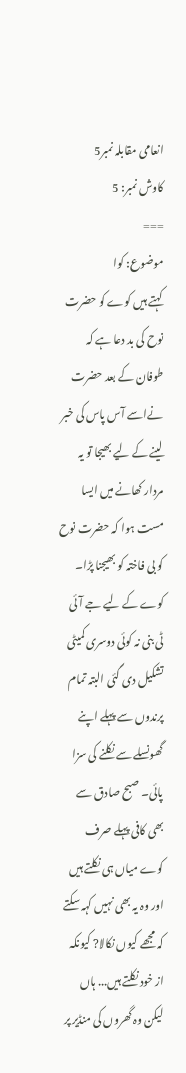انعامی مقابلہ نمبر5
کاوش نمبر: 5
===
موضوع: کوا
کہتے ہیں کوے کو حضرت نوح کی بد دعا ہے کہ طوفان کے بعد حضرت نےاسے آس پاس کی خبر لینے کے لیے بھیجا تو یہ مردار کھانے میں ایسا مست ہوا کہ حضرت نوح کو بی فاختہ کو بھیجنا پڑا۔ کوے کے لیے جے آئی ٹی بنی نہ کوئی دوسری کمیٹی تشکیل دی گئی البتہ تمام پرندوں سے پہلے اپنے گھونسلے سے نکلنے کی سزا پائی۔ صبح صادق سے بھی کافی پہلے صرف کوے میاں ہی نکلتے ہیں اور وہ یہ بھی نہیں کہہ سکتے کہ مجھے کیوں نکالا? کیونکہ از خود نکلتے ہیں... ہاں لیکن وہ گھروں کی منڈیر پر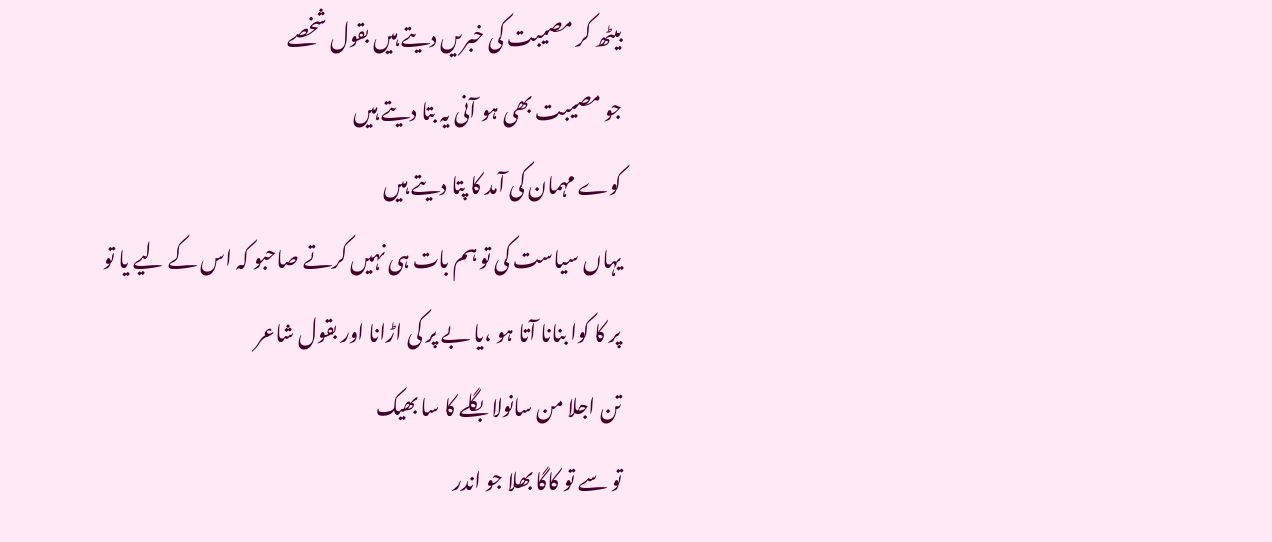بیٹھ کر مصیبت کی خبریں دیتے ہیں بقول شخصے
جو مصیبت بھی ہو آنی یہ بتا دیتے ہیں
کوے مہمان کی آمد کا پتا دیتے ہیں
یہاں سیاست کی تو ہم بات ہی نہیں کرتے صاحبو کہ اس کے لیے یا تو پر کا کوا بنانا آتا ہو ،یا بے پر کی اڑانا اور بقول شاعر
تن اجلا من سانولا بگلے کا سا بھیک
تو سے تو کاگا بھلا جو اندر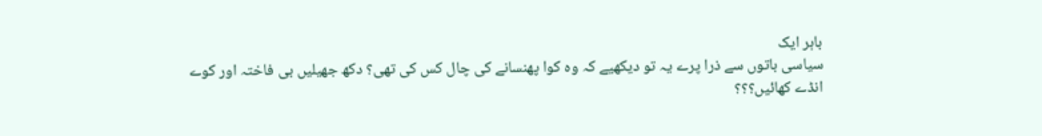باہر ایک
سیاسی باتوں سے ذرا پرے یہ تو دیکھیے کہ وہ کوا پھنسانے کی چال کس کی تھی؟ دکھ جھیلیں بی فاختہ اور کوے انڈے کھائیں؟؟؟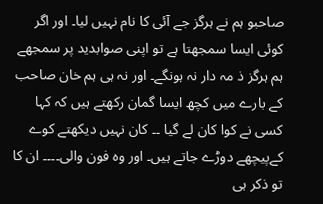صاحبو ہم نے ہرگز جے آئی کا نام نہیں لیا۔ اور اگر کوئی ایسا سمجھتا ہے تو اپنی صوابدید پر سمجھے ہم ہرگز ذ مہ دار نہ ہونگے۔ اور نہ ہی ہم خان صاحب کے بارے میں کچھ ایسا گمان رکھتے ہیں کہ کہا کسی نے کوا کان لے گیا ۔۔ کان نہیں دیکھتے کوے کےپیچھے دوڑے جاتے ہیں۔ اور وہ فون والی۔۔۔۔ ان کا تو ذکر ہی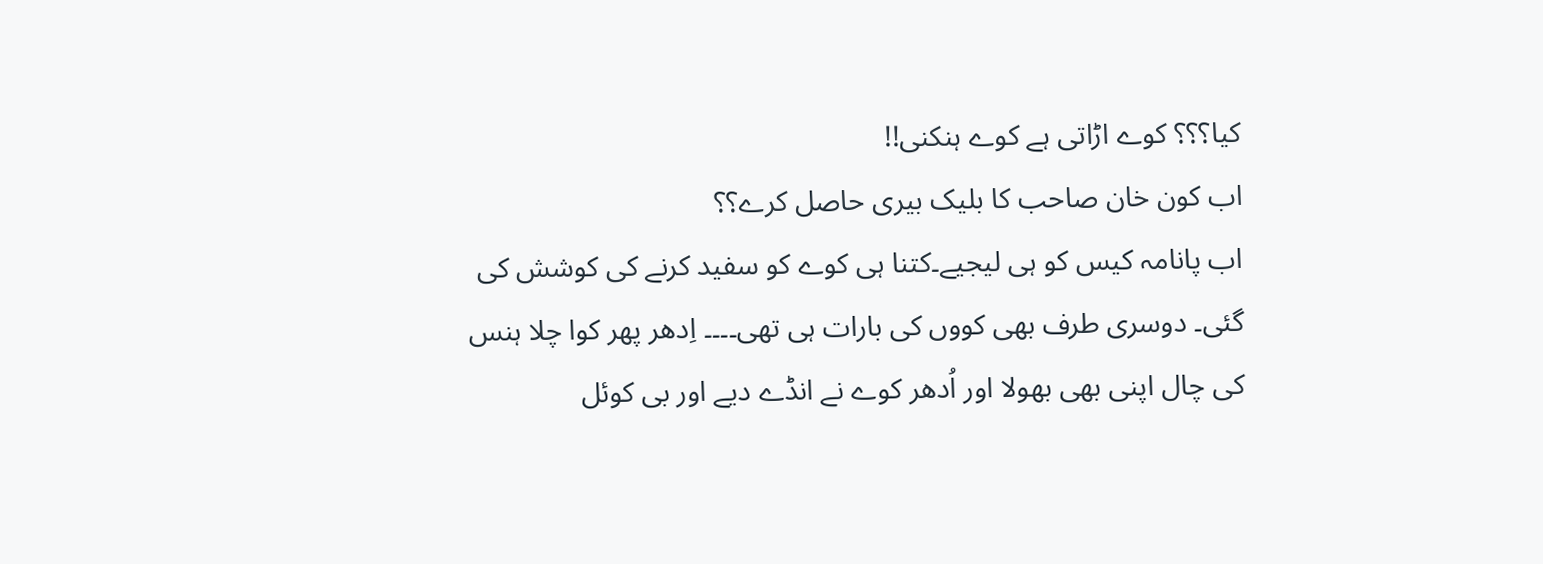کیا؟؟؟ کوے اڑاتی ہے کوے ہنکنی!!
اب کون خان صاحب کا بلیک بیری حاصل کرے؟؟
اب پانامہ کیس کو ہی لیجیے۔کتنا ہی کوے کو سفید کرنے کی کوشش کی گئی۔ دوسری طرف بھی کووں کی بارات ہی تھی۔۔۔۔ اِدھر پھر کوا چلا ہنس کی چال اپنی بھی بھولا اور اُدھر کوے نے انڈے دیے اور بی کوئل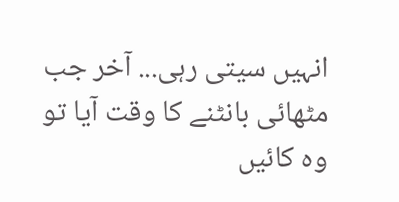انہیں سیتی رہی... آخر جب مٹھائی بانٹنے کا وقت آیا تو وہ کائیں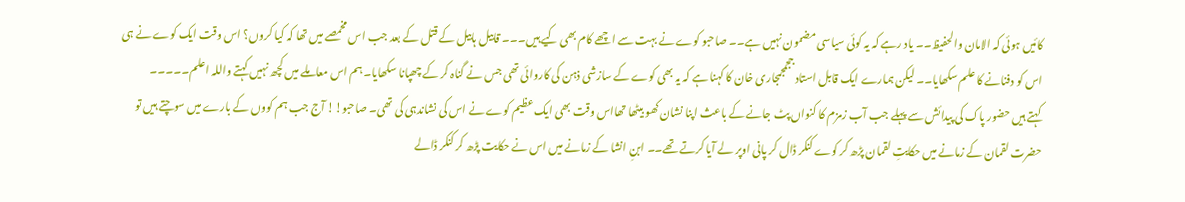کائیں ہوئی کہ الامان والحفیظ۔۔ یاد رہے کہ یہ کوئی سیاسی مضمون نہیں ہے۔۔ صاحبو کوے نے بہت سے اچھے کام بھی کیے ہیں۔۔۔ قابیل ہابیل کے قتل کے بعد جب اس مخمصے میں تھا کہ کیا کروں؟ اس وقت ایک کوے نے ہی اس کو دفنانے کا علم سکھایا۔۔ لیکن ہمارے ایک قابل استاد ججمجمجاری خان کا کہنا ہے کہ یہ بھی کوے کے سازشی ذہن کی کاروائی تھی جس نے گناہ کر کے چھپانا سکھایا۔ ہم اس معاملے میں کچھ نہیں کہتے واللہ اعلم۔۔۔۔۔
کہتے ہیں حضور پاک کی پیدائش سے پہلے جب آب زمزم کا کنواں پٹ جانے کے باعث اپنا نشان کھو بیٹھا تھااس وقت بھی ایک عظیم کوے نے اس کی نشاندہی کی تھی۔ صاحبو!! آج جب ہم کووں کے بارے میں سوچتے ہیں تو حضرت لقمان کے زمانے میں حکایتِ لقمان پڑھ کر کوے کنکر ڈال کر پانی اوپر لے آیا کرتے تھے۔۔ ابنِ انشا کے زمانے میں اس نے حکایت پڑھ کر کنکر ڈالے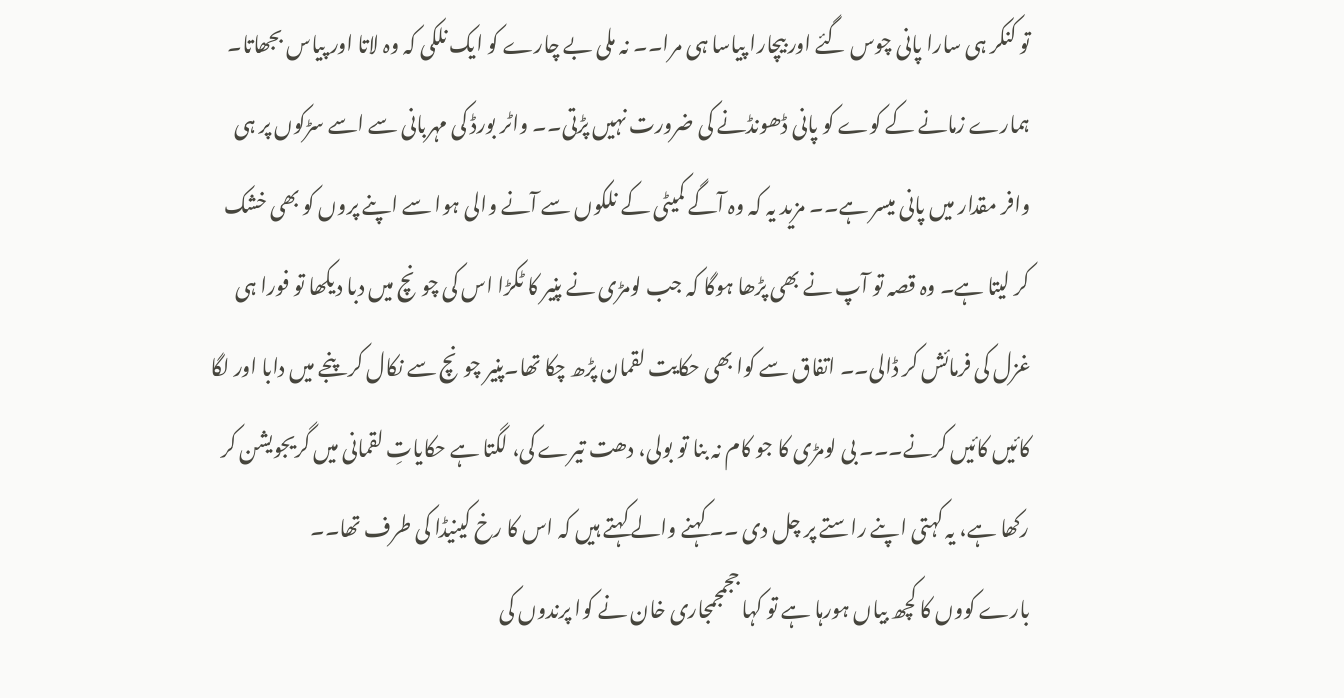تو کنکر ہی سارا پانی چوس گئے اور بیچارا پیاسا ہی مرا۔۔ نہ ملی بے چارے کو ایک نلکی کہ وہ لاتا اور پیاس بجھاتا۔ ہمارے زمانے کے کوے کو پانی ڈھونڈنے کی ضرورت نہیں پڑتی۔۔ واٹر بورڈ کی مہربانی سے اسے سڑکوں پر ہی وافر مقدار میں پانی میسر ہے۔۔ مزید یہ کہ وہ آگے کمیٹی کے نلکوں سے آنے والی ہوا سے اپنے پروں کو بھی خشک کر لیتا ہے۔ وہ قصہ تو آپ نے بھی پڑھا ہوگا کہ جب لومڑی نے پنیر کا ٹکڑا اس کی چونچ میں دبا دیکھا تو فورا ہی غزل کی فرمائش کر ڈالی۔۔ اتفاق سے کوا بھی حکایت لقمان پڑھ چکا تھا۔پنیر چونچ سے نکال کر پنجے میں دابا اور لگا کائیں کائیں کرنے۔۔۔ بی لومڑی کا جو کام نہ بنا تو بولی، دھت تیرے کی، لگتا ہے حکایاتِ لقمانی میں گریجویشن کر رکھا ہے، یہ کہتی اپنے راستے پر چل دی ۔۔ کہنے والے کہتے ہیں کہ اس کا رخ کینیڈا کی طرف تھا۔۔
بارے کووں کا کچھ بیاں ہورہا ہے تو کہا ججمجمجاری خان نے کوا پرندوں کی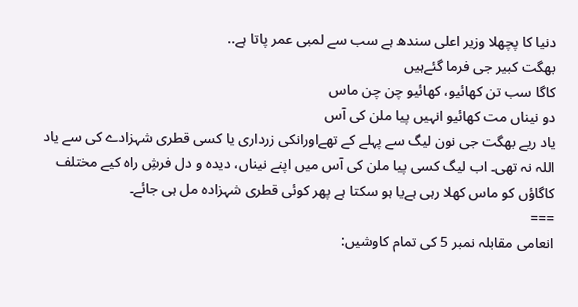دنیا کا پچھلا وزیر اعلی سندھ ہے سب سے لمبی عمر پاتا ہے..
بھگت کبیر جی فرما گئےہیں
کاگا سب تن کھائیو، کھائیو چن چن ماس
دو نیناں مت کھائیو انہیں پیا ملن کی آس
یاد ریے بھگت جی نون لیگ سے پہلے کے تھےاورانکی زرداری یا کسی قطری شہزادے کی سے یاد اللہ نہ تھی۔ اب لیگ کسی پیا ملن کی آس میں اپنے نیناں، دیدہ و دل فرشِ راہ کیے مختلف کاگاؤں کو ماس کھلا رہی ہےیا ہو سکتا ہے پھر کوئی قطری شہزادہ مل ہی جائے۔
===
انعامی مقابلہ نمبر 5 کی تمام کاوشیں: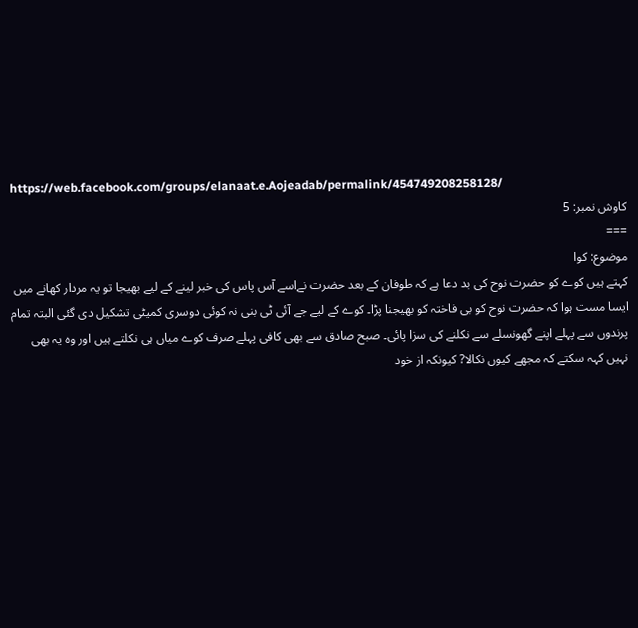https://web.facebook.com/groups/elanaat.e.Aojeadab/permalink/454749208258128/
کاوش نمبر: 5
===
موضوع: کوا
کہتے ہیں کوے کو حضرت نوح کی بد دعا ہے کہ طوفان کے بعد حضرت نےاسے آس پاس کی خبر لینے کے لیے بھیجا تو یہ مردار کھانے میں ایسا مست ہوا کہ حضرت نوح کو بی فاختہ کو بھیجنا پڑا۔ کوے کے لیے جے آئی ٹی بنی نہ کوئی دوسری کمیٹی تشکیل دی گئی البتہ تمام پرندوں سے پہلے اپنے گھونسلے سے نکلنے کی سزا پائی۔ صبح صادق سے بھی کافی پہلے صرف کوے میاں ہی نکلتے ہیں اور وہ یہ بھی نہیں کہہ سکتے کہ مجھے کیوں نکالا? کیونکہ از خود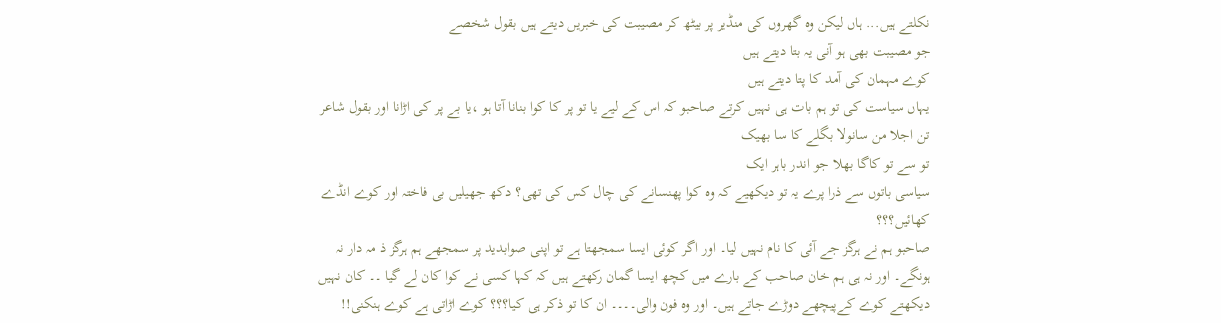نکلتے ہیں... ہاں لیکن وہ گھروں کی منڈیر پر بیٹھ کر مصیبت کی خبریں دیتے ہیں بقول شخصے
جو مصیبت بھی ہو آنی یہ بتا دیتے ہیں
کوے مہمان کی آمد کا پتا دیتے ہیں
یہاں سیاست کی تو ہم بات ہی نہیں کرتے صاحبو کہ اس کے لیے یا تو پر کا کوا بنانا آتا ہو ،یا بے پر کی اڑانا اور بقول شاعر
تن اجلا من سانولا بگلے کا سا بھیک
تو سے تو کاگا بھلا جو اندر باہر ایک
سیاسی باتوں سے ذرا پرے یہ تو دیکھیے کہ وہ کوا پھنسانے کی چال کس کی تھی؟ دکھ جھیلیں بی فاختہ اور کوے انڈے کھائیں؟؟؟
صاحبو ہم نے ہرگز جے آئی کا نام نہیں لیا۔ اور اگر کوئی ایسا سمجھتا ہے تو اپنی صوابدید پر سمجھے ہم ہرگز ذ مہ دار نہ ہونگے۔ اور نہ ہی ہم خان صاحب کے بارے میں کچھ ایسا گمان رکھتے ہیں کہ کہا کسی نے کوا کان لے گیا ۔۔ کان نہیں دیکھتے کوے کےپیچھے دوڑے جاتے ہیں۔ اور وہ فون والی۔۔۔۔ ان کا تو ذکر ہی کیا؟؟؟ کوے اڑاتی ہے کوے ہنکنی!!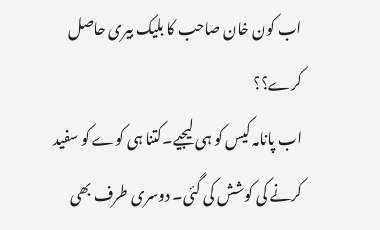اب کون خان صاحب کا بلیک بیری حاصل کرے؟؟
اب پانامہ کیس کو ہی لیجیے۔کتنا ہی کوے کو سفید کرنے کی کوشش کی گئی۔ دوسری طرف بھی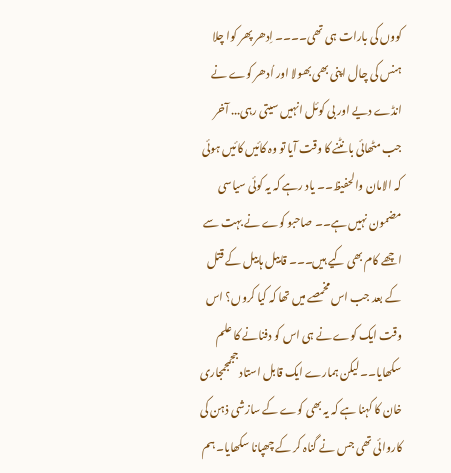کووں کی بارات ہی تھی۔۔۔۔ اِدھر پھر کوا چلا ہنس کی چال اپنی بھی بھولا اور اُدھر کوے نے انڈے دیے اور بی کوئل انہیں سیتی رہی... آخر جب مٹھائی بانٹنے کا وقت آیا تو وہ کائیں کائیں ہوئی کہ الامان والحفیظ۔۔ یاد رہے کہ یہ کوئی سیاسی مضمون نہیں ہے۔۔ صاحبو کوے نے بہت سے اچھے کام بھی کیے ہیں۔۔۔ قابیل ہابیل کے قتل کے بعد جب اس مخمصے میں تھا کہ کیا کروں؟ اس وقت ایک کوے نے ہی اس کو دفنانے کا علم سکھایا۔۔ لیکن ہمارے ایک قابل استاد ججمجمجاری خان کا کہنا ہے کہ یہ بھی کوے کے سازشی ذہن کی کاروائی تھی جس نے گناہ کر کے چھپانا سکھایا۔ ہم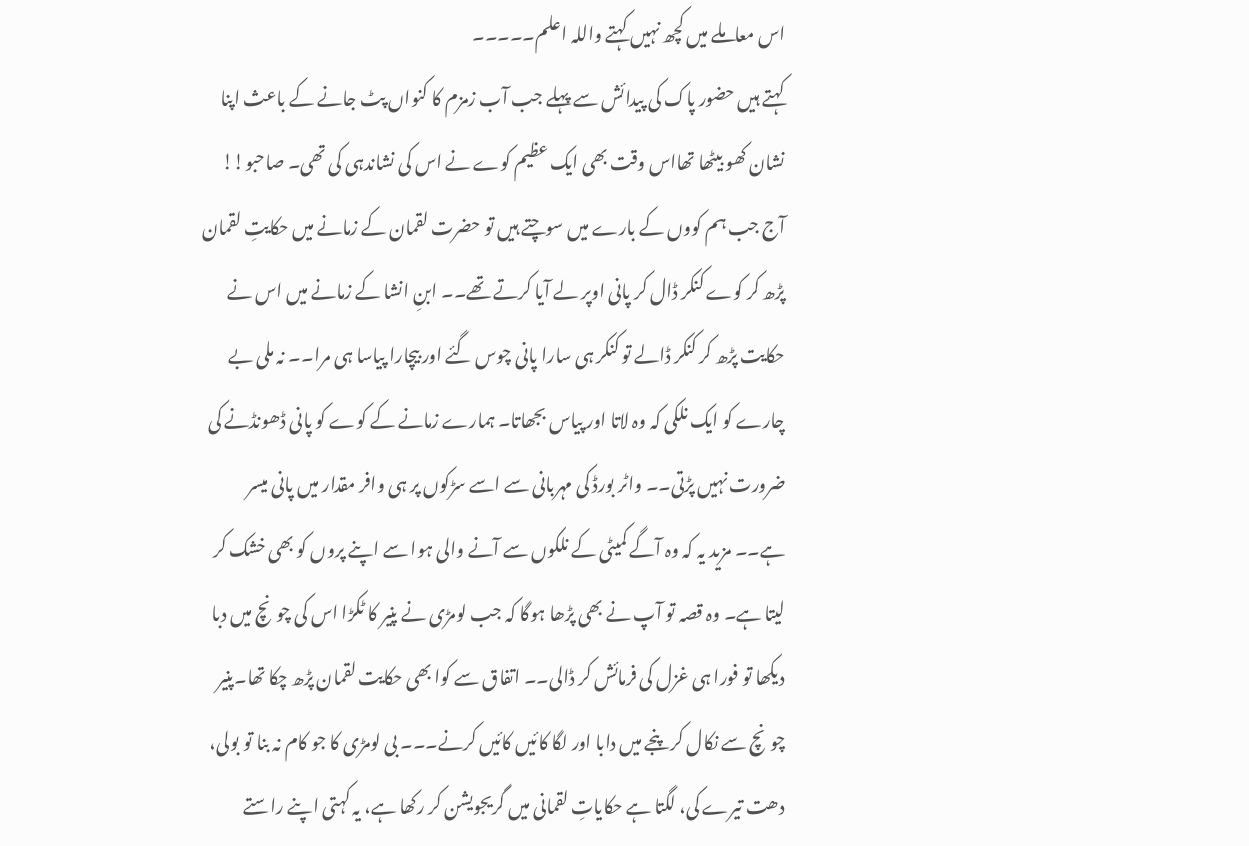اس معاملے میں کچھ نہیں کہتے واللہ اعلم۔۔۔۔۔
کہتے ہیں حضور پاک کی پیدائش سے پہلے جب آب زمزم کا کنواں پٹ جانے کے باعث اپنا نشان کھو بیٹھا تھااس وقت بھی ایک عظیم کوے نے اس کی نشاندہی کی تھی۔ صاحبو!! آج جب ہم کووں کے بارے میں سوچتے ہیں تو حضرت لقمان کے زمانے میں حکایتِ لقمان پڑھ کر کوے کنکر ڈال کر پانی اوپر لے آیا کرتے تھے۔۔ ابنِ انشا کے زمانے میں اس نے حکایت پڑھ کر کنکر ڈالے تو کنکر ہی سارا پانی چوس گئے اور بیچارا پیاسا ہی مرا۔۔ نہ ملی بے چارے کو ایک نلکی کہ وہ لاتا اور پیاس بجھاتا۔ ہمارے زمانے کے کوے کو پانی ڈھونڈنے کی ضرورت نہیں پڑتی۔۔ واٹر بورڈ کی مہربانی سے اسے سڑکوں پر ہی وافر مقدار میں پانی میسر ہے۔۔ مزید یہ کہ وہ آگے کمیٹی کے نلکوں سے آنے والی ہوا سے اپنے پروں کو بھی خشک کر لیتا ہے۔ وہ قصہ تو آپ نے بھی پڑھا ہوگا کہ جب لومڑی نے پنیر کا ٹکڑا اس کی چونچ میں دبا دیکھا تو فورا ہی غزل کی فرمائش کر ڈالی۔۔ اتفاق سے کوا بھی حکایت لقمان پڑھ چکا تھا۔پنیر چونچ سے نکال کر پنجے میں دابا اور لگا کائیں کائیں کرنے۔۔۔ بی لومڑی کا جو کام نہ بنا تو بولی، دھت تیرے کی، لگتا ہے حکایاتِ لقمانی میں گریجویشن کر رکھا ہے، یہ کہتی اپنے راستے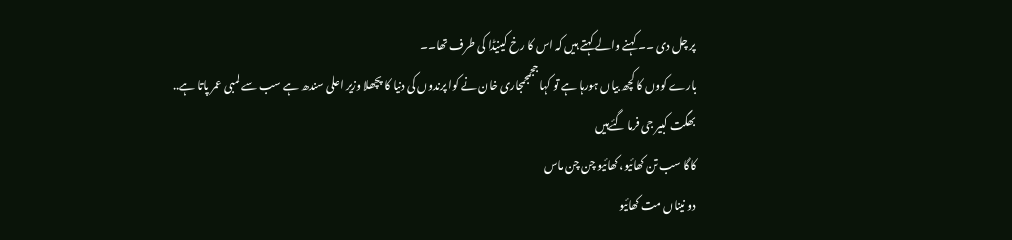پر چل دی ۔۔ کہنے والے کہتے ہیں کہ اس کا رخ کینیڈا کی طرف تھا۔۔
بارے کووں کا کچھ بیاں ہورہا ہے تو کہا ججمجمجاری خان نے کوا پرندوں کی دنیا کا پچھلا وزیر اعلی سندھ ہے سب سے لمبی عمر پاتا ہے..
بھگت کبیر جی فرما گئےہیں
کاگا سب تن کھائیو، کھائیو چن چن ماس
دو نیناں مت کھائیو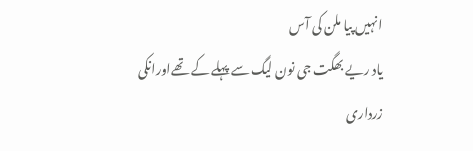انہیں پیا ملن کی آس
یاد ریے بھگت جی نون لیگ سے پہلے کے تھےاورانکی زرداری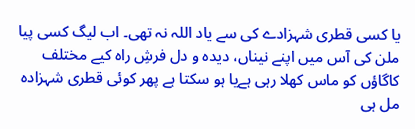یا کسی قطری شہزادے کی سے یاد اللہ نہ تھی۔ اب لیگ کسی پیا ملن کی آس میں اپنے نیناں، دیدہ و دل فرشِ راہ کیے مختلف کاگاؤں کو ماس کھلا رہی ہےیا ہو سکتا ہے پھر کوئی قطری شہزادہ مل ہی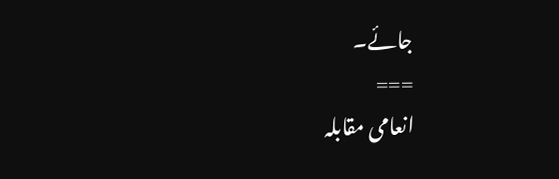جائے۔
===
انعامی مقابلہ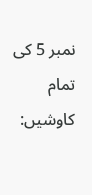نمبر 5 کی تمام کاوشیں: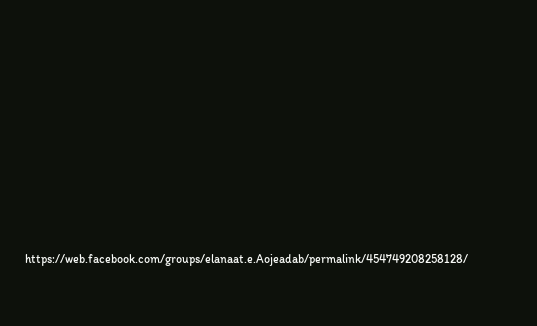https://web.facebook.com/groups/elanaat.e.Aojeadab/permalink/454749208258128/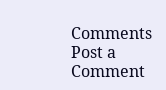Comments
Post a Comment